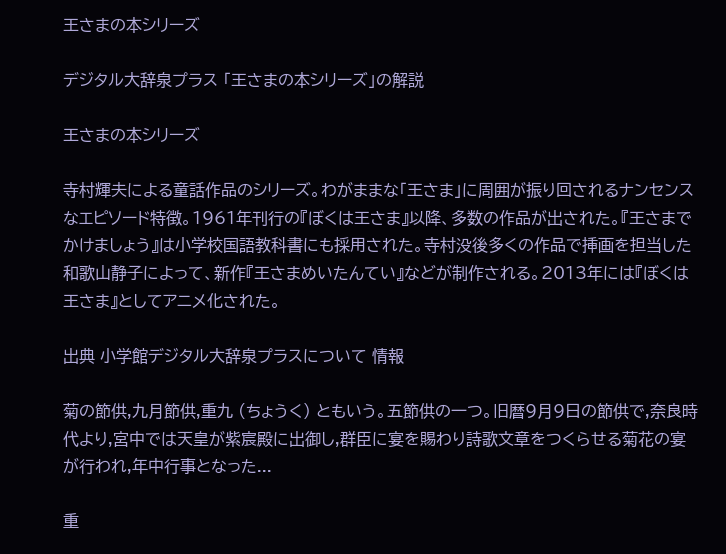王さまの本シリーズ

デジタル大辞泉プラス 「王さまの本シリーズ」の解説

王さまの本シリーズ

寺村輝夫による童話作品のシリーズ。わがままな「王さま」に周囲が振り回されるナンセンスなエピソード特徴。1961年刊行の『ぼくは王さま』以降、多数の作品が出された。『王さまでかけましょう』は小学校国語教科書にも採用された。寺村没後多くの作品で挿画を担当した和歌山静子によって、新作『王さまめいたんてい』などが制作される。2013年には『ぼくは王さま』としてアニメ化された。

出典 小学館デジタル大辞泉プラスについて 情報

菊の節供,九月節供,重九 (ちょうく) ともいう。五節供の一つ。旧暦9月9日の節供で,奈良時代より,宮中では天皇が紫宸殿に出御し,群臣に宴を賜わり詩歌文章をつくらせる菊花の宴が行われ,年中行事となった...

重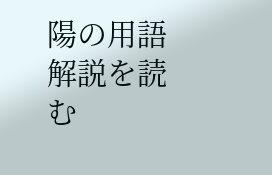陽の用語解説を読む